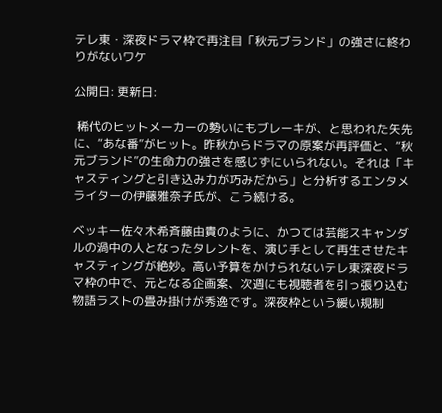テレ東・深夜ドラマ枠で再注目「秋元ブランド」の強さに終わりがないワケ

公開日: 更新日:

 稀代のヒットメーカーの勢いにもブレーキが、と思われた矢先に、“あな番”がヒット。昨秋からドラマの原案が再評価と、“秋元ブランド”の生命力の強さを感じずにいられない。それは「キャスティングと引き込み力が巧みだから」と分析するエンタメライターの伊藤雅奈子氏が、こう続ける。

ベッキー佐々木希斉藤由貴のように、かつては芸能スキャンダルの渦中の人となったタレントを、演じ手として再生させたキャスティングが絶妙。高い予算をかけられないテレ東深夜ドラマ枠の中で、元となる企画案、次週にも視聴者を引っ張り込む物語ラストの畳み掛けが秀逸です。深夜枠という緩い規制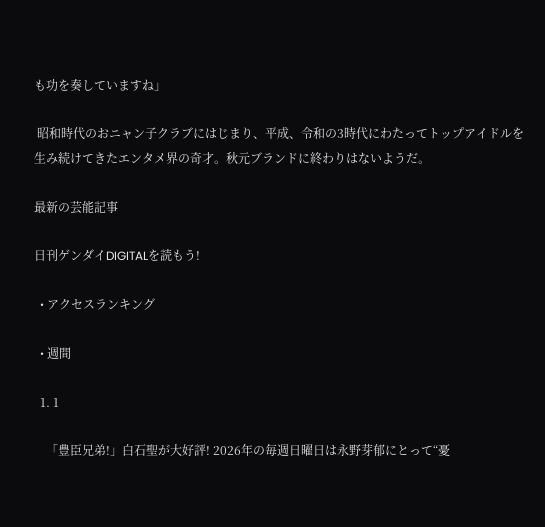も功を奏していますね」

 昭和時代のおニャン子クラブにはじまり、平成、令和の3時代にわたってトップアイドルを生み続けてきたエンタメ界の奇才。秋元ブランドに終わりはないようだ。

最新の芸能記事

日刊ゲンダイDIGITALを読もう!

  • アクセスランキング

  • 週間

  1. 1

    「豊臣兄弟!」白石聖が大好評! 2026年の毎週日曜日は永野芽郁にとって“憂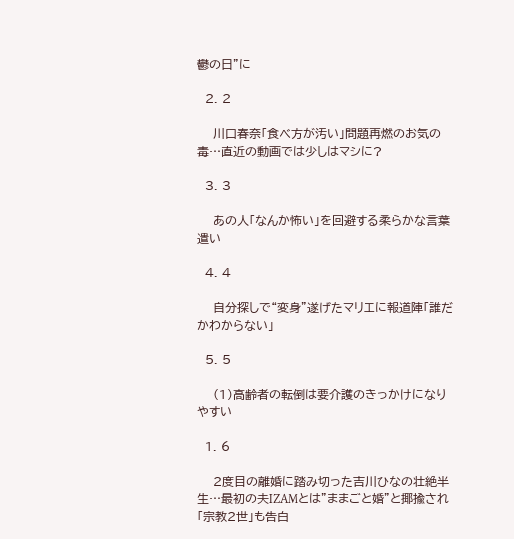鬱の日”に

  2. 2

    川口春奈「食べ方が汚い」問題再燃のお気の毒…直近の動画では少しはマシに?

  3. 3

    あの人「なんか怖い」を回避する柔らかな言葉遣い

  4. 4

    自分探しで“変身”遂げたマリエに報道陣「誰だかわからない」

  5. 5

    (1)高齢者の転倒は要介護のきっかけになりやすい

  1. 6

    2度目の離婚に踏み切った吉川ひなの壮絶半生…最初の夫IZAMとは"ままごと婚"と揶揄され「宗教2世」も告白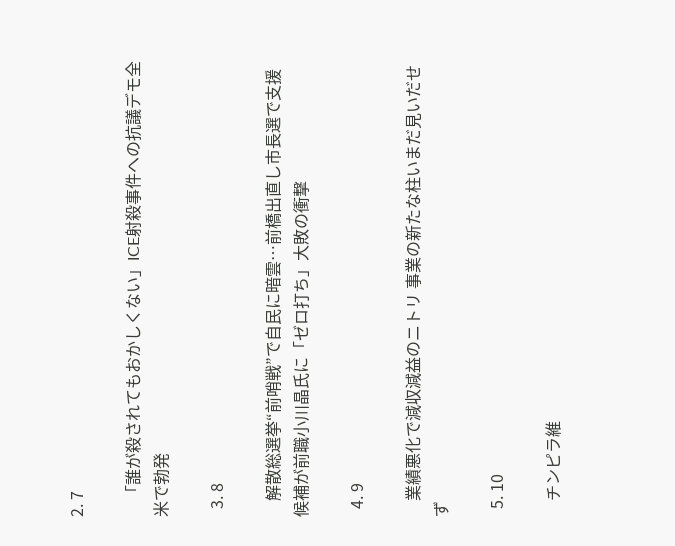2. 7

    「誰が殺されてもおかしくない」ICE射殺事件への抗議デモ全米で勃発

  3. 8

    解散総選挙“前哨戦”で自民に暗雲…前橋出直し市長選で支援候補が前職小川晶氏に「ゼロ打ち」大敗の衝撃

  4. 9

    業績悪化で減収減益のニトリ 事業の新たな柱いまだ見いだせず

  5. 10

    チンピラ維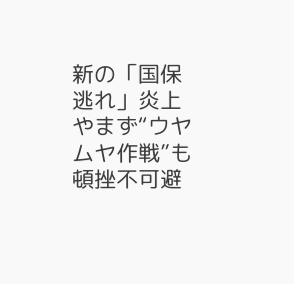新の「国保逃れ」炎上やまず“ウヤムヤ作戦”も頓挫不可避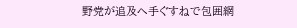野党が追及へ手ぐすねで包囲網